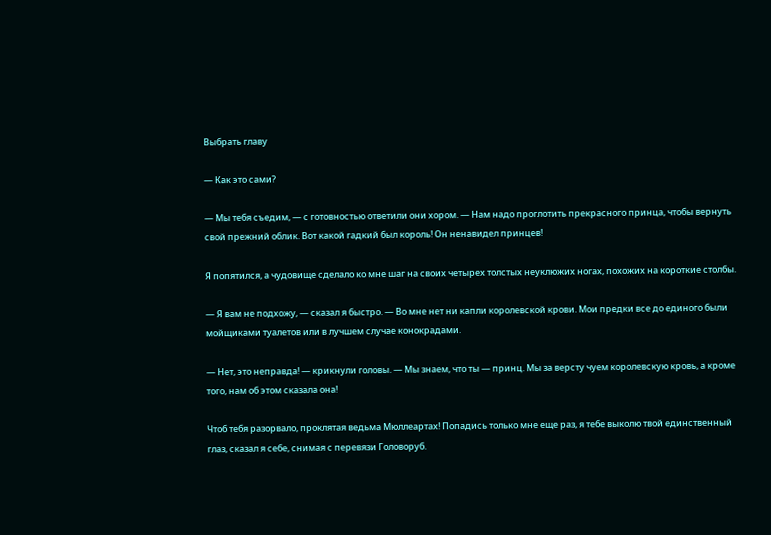Выбрать главу

— Как это сами?

— Мы тебя съедим, — с готовностью ответили они хором. — Нам надо проглотить прекрасного принца, чтобы вернуть свой прежний облик. Вот какой гадкий был король! Он ненавидел принцев!

Я попятился, а чудовище сделало ко мне шаг на своих четырех толстых неуклюжих ногах, похожих на короткие столбы.

— Я вам не подхожу, — сказал я быстро. — Во мне нет ни капли королевской крови. Мои предки все до единого были мойщиками туалетов или в лучшем случае конокрадами.

— Нет, это неправда! — крикнули головы. — Мы знаем, что ты — принц. Мы за версту чуем королевскую кровь, а кроме того, нам об этом сказала она!

Чтоб тебя разорвало, проклятая ведьма Мюллеартах! Попадись только мне еще раз, я тебе выколю твой единственный глаз, сказал я себе, снимая с перевязи Головоруб.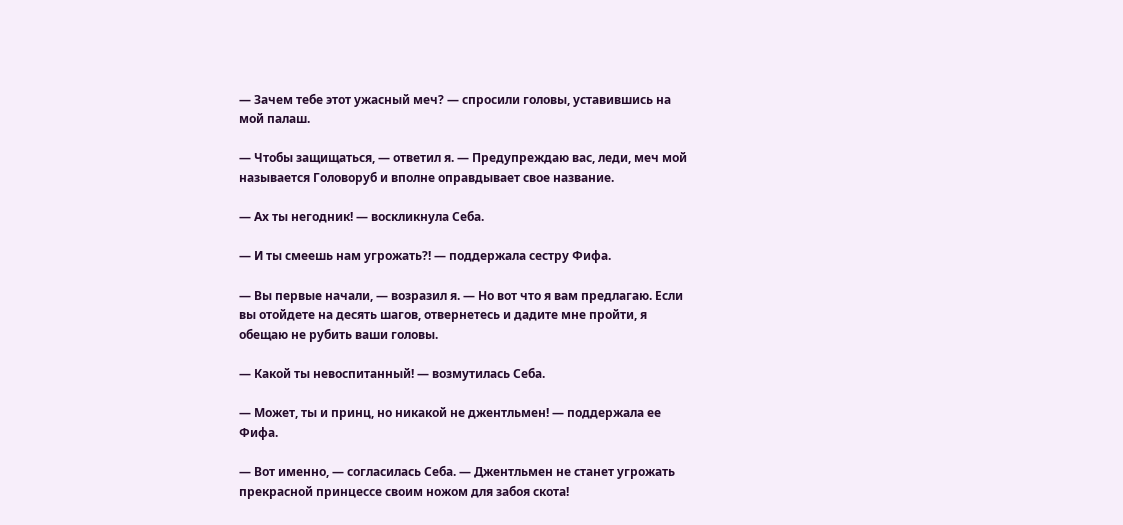— Зачем тебе этот ужасный меч? — спросили головы, уставившись на мой палаш.

— Чтобы защищаться, — ответил я. — Предупреждаю вас, леди, меч мой называется Головоруб и вполне оправдывает свое название.

— Ах ты негодник! — воскликнула Себа.

— И ты смеешь нам угрожать?! — поддержала сестру Фифа.

— Вы первые начали, — возразил я. — Но вот что я вам предлагаю. Если вы отойдете на десять шагов, отвернетесь и дадите мне пройти, я обещаю не рубить ваши головы.

— Какой ты невоспитанный! — возмутилась Себа.

— Может, ты и принц, но никакой не джентльмен! — поддержала ее Фифа.

— Вот именно, — согласилась Себа. — Джентльмен не станет угрожать прекрасной принцессе своим ножом для забоя скота!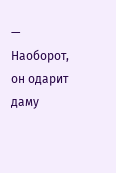— Наоборот, он одарит даму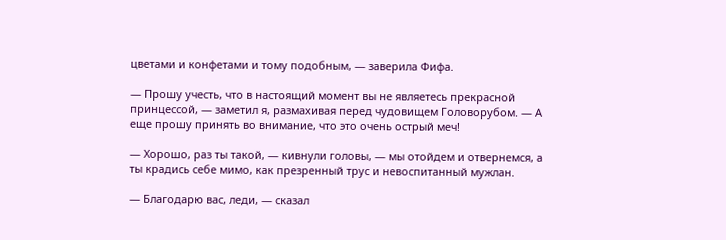цветами и конфетами и тому подобным, — заверила Фифа.

— Прошу учесть, что в настоящий момент вы не являетесь прекрасной принцессой, — заметил я, размахивая перед чудовищем Головорубом. — А еще прошу принять во внимание, что это очень острый меч!

— Хорошо, раз ты такой, — кивнули головы, — мы отойдем и отвернемся, а ты крадись себе мимо, как презренный трус и невоспитанный мужлан.

— Благодарю вас, леди, — сказал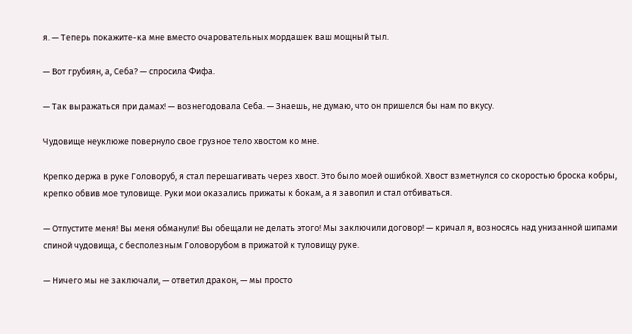я. — Теперь покажите-ка мне вместо очаровательных мордашек ваш мощный тыл.

— Вот грубиян, а, Себа? — спросила Фифа.

— Так выражаться при дамах! — вознегодовала Себа. — Знаешь, не думаю, что он пришелся бы нам по вкусу.

Чудовище неуклюже повернуло свое грузное тело хвостом ко мне.

Крепко держа в руке Головоруб, я стал перешагивать через хвост. Это было моей ошибкой. Хвост взметнулся со скоростью броска кобры, крепко обвив мое туловище. Руки мои оказались прижаты к бокам, а я завопил и стал отбиваться.

— Отпустите меня! Вы меня обманули! Вы обещали не делать этого! Мы заключили договор! — кричал я, возносясь над унизанной шипами спиной чудовища, с бесполезным Головорубом в прижатой к туловищу руке.

— Ничего мы не заключали, — ответил дракон, — мы просто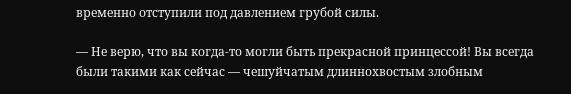временно отступили под давлением грубой силы.

— Не верю, что вы когда-то могли быть прекрасной принцессой! Вы всегда были такими как сейчас — чешуйчатым длиннохвостым злобным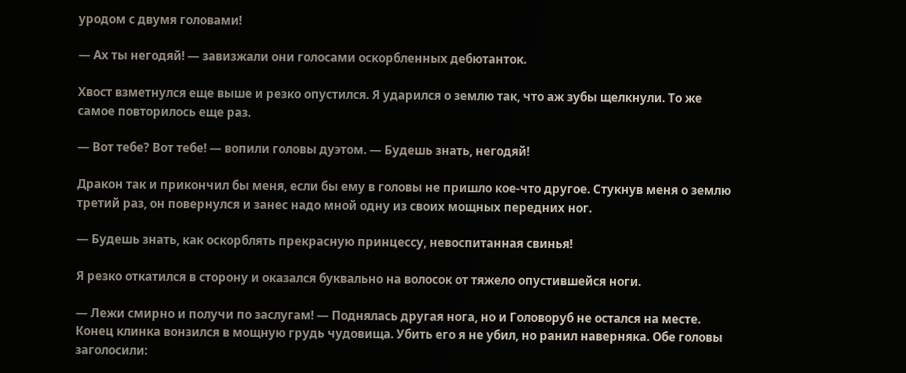уродом с двумя головами!

— Ах ты негодяй! — завизжали они голосами оскорбленных дебютанток.

Хвост взметнулся еще выше и резко опустился. Я ударился о землю так, что аж зубы щелкнули. То же самое повторилось еще раз.

— Вот тебе? Вот тебе! — вопили головы дуэтом. — Будешь знать, негодяй!

Дракон так и прикончил бы меня, если бы ему в головы не пришло кое-что другое. Стукнув меня о землю третий раз, он повернулся и занес надо мной одну из своих мощных передних ног.

— Будешь знать, как оскорблять прекрасную принцессу, невоспитанная свинья!

Я резко откатился в сторону и оказался буквально на волосок от тяжело опустившейся ноги.

— Лежи смирно и получи по заслугам! — Поднялась другая нога, но и Головоруб не остался на месте. Конец клинка вонзился в мощную грудь чудовища. Убить его я не убил, но ранил наверняка. Обе головы заголосили: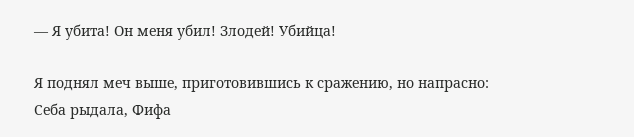— Я убита! Он меня убил! Злодей! Убийца!

Я поднял меч выше, приготовившись к сражению, но напрасно: Себа рыдала, Фифа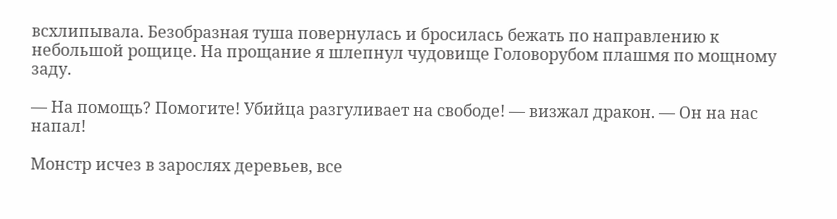всхлипывала. Безобразная туша повернулась и бросилась бежать по направлению к небольшой рощице. На прощание я шлепнул чудовище Головорубом плашмя по мощному заду.

— На помощь? Помогите! Убийца разгуливает на свободе! — визжал дракон. — Он на нас напал!

Монстр исчез в зарослях деревьев, все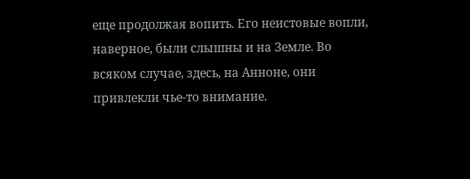еще продолжая вопить. Его неистовые вопли, наверное, были слышны и на Земле. Во всяком случае, здесь, на Анноне, они привлекли чье-то внимание.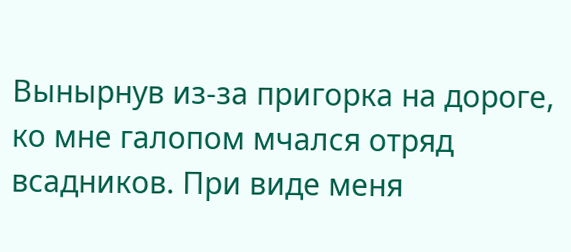Вынырнув из-за пригорка на дороге, ко мне галопом мчался отряд всадников. При виде меня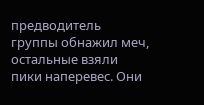предводитель группы обнажил меч, остальные взяли пики наперевес. Они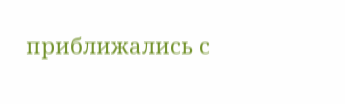приближались с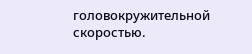головокружительной скоростью.